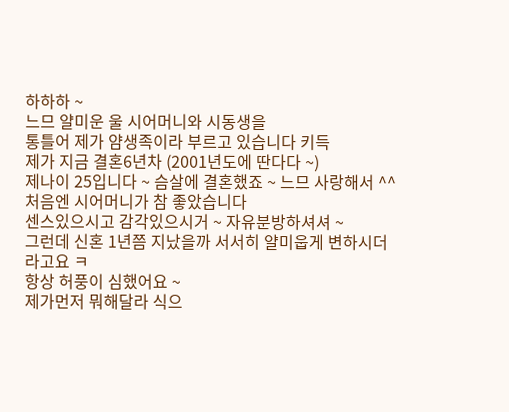하하하 ~
느므 얄미운 울 시어머니와 시동생을
통틀어 제가 얌생족이라 부르고 있습니다 키득
제가 지금 결혼6년차 (2001년도에 딴다다 ~)
제나이 25입니다 ~ 슴살에 결혼했죠 ~ 느므 사랑해서 ^^
처음엔 시어머니가 참 좋았습니다
센스있으시고 감각있으시거 ~ 자유분방하셔셔 ~
그런데 신혼 1년쯤 지났을까 서서히 얄미웁게 변하시더라고요 ㅋ
항상 허풍이 심했어요 ~
제가먼저 뭐해달라 식으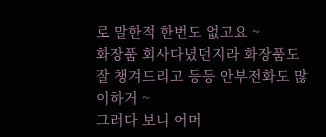로 말한적 한번도 없고요 ~
화장품 회사다녔던지라 화장품도 잘 챙겨드리고 등등 안부전화도 많이하거 ~
그러다 보니 어머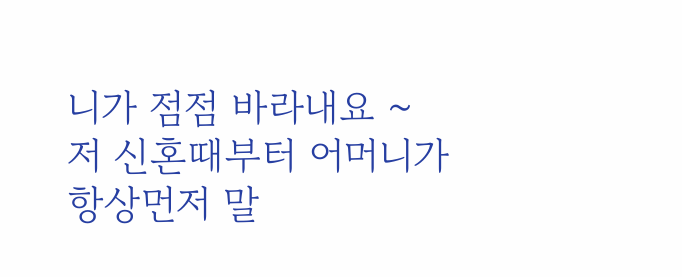니가 점점 바라내요 ~
저 신혼때부터 어머니가 항상먼저 말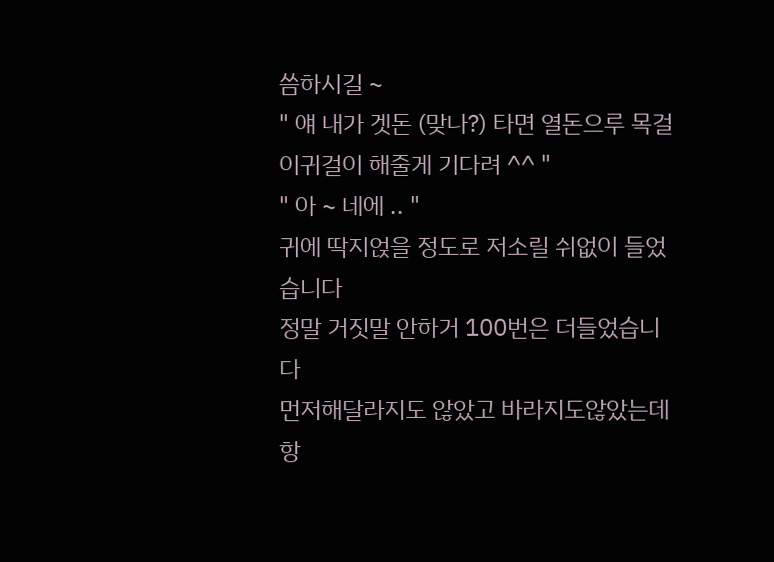씀하시길 ~
" 얘 내가 겟돈 (맞나?) 타면 열돈으루 목걸이귀걸이 해줄게 기다려 ^^ "
" 아 ~ 네에 .. "
귀에 딱지얹을 정도로 저소릴 쉬없이 들었습니다
정말 거짓말 안하거 100번은 더들었습니다
먼저해달라지도 않았고 바라지도않았는데
항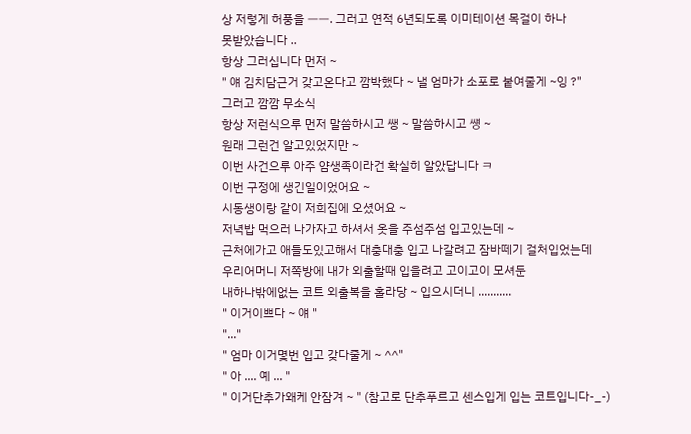상 저렇게 허풍을 ㅡㅡ. 그러고 연적 6년되도록 이미테이션 목걸이 하나
못받았습니다 ..
항상 그러십니다 먼저 ~
" 얘 김치담근거 갖고온다고 깜박했다 ~ 낼 엄마가 소포로 붙여줄게 ~잉 ?"
그러고 깜깜 무소식
항상 저런식으루 먼저 말씀하시고 쌩 ~ 말씀하시고 썡 ~
원래 그런건 알고있었지만 ~
이번 사건으루 아주 얌생족이라건 확실히 알았답니다 ㅋ
이번 구정에 생긴일이었어요 ~
시동생이랑 같이 저희집에 오셨어요 ~
저녁밥 먹으러 나가자고 하셔서 옷을 주섬주섬 입고있는데 ~
근처에가고 애들도있고해서 대충대충 입고 나갈려고 잠바떼기 걸처입었는데
우리어머니 저쪽방에 내가 외출할때 입을려고 고이고이 모셔둔
내하나밖에없는 코트 외출복을 홀라당 ~ 입으시더니 ...........
" 이거이쁘다 ~ 얘 "
"..."
" 엄마 이거몇번 입고 갖다줄게 ~ ^^"
" 아 .... 예 ... "
" 이거단추가왜케 안잠겨 ~ " (참고로 단추푸르고 센스입게 입는 코트입니다-_-)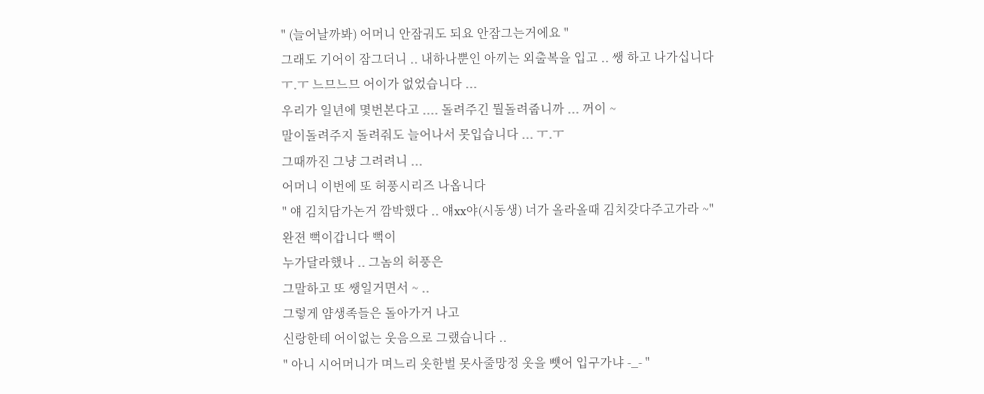" (늘어날까봐) 어머니 안잠궈도 되요 안잠그는거에요 "
그래도 기어이 잠그더니 .. 내하나뿐인 아끼는 외출복을 입고 .. 쌩 하고 나가십니다
ㅜ.ㅜ 느므느므 어이가 없었습니다 ...
우리가 일년에 몇번본다고 .... 돌려주긴 뭘돌려줍니까 ... 꺼이 ~
말이돌려주지 돌려줘도 늘어나서 못입습니다 ... ㅜ.ㅜ
그때까진 그냥 그려려니 ...
어머니 이번에 또 허풍시리즈 나옵니다
" 얘 김치담가논거 깜박했다 .. 얘xx야(시동생) 너가 올라올때 김치갖다주고가라 ~"
완젼 뻑이갑니다 뻑이
누가달라했나 .. 그놈의 허풍은
그말하고 또 쌩일거면서 ~ ..
그렇게 얌생족들은 돌아가거 나고
신랑한테 어이없는 웃음으로 그랬습니다 ..
" 아니 시어머니가 며느리 옷한벌 못사줄망정 옷을 뻇어 입구가냐 -_- "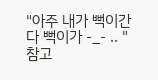"아주 내가 뻑이간다 뻑이가 -_- .. "
참고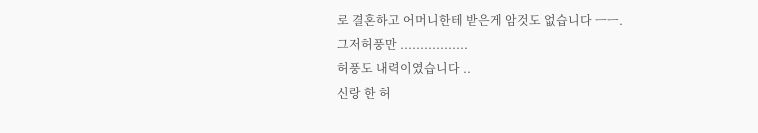로 결혼하고 어머니한테 받은게 암것도 없습니다 ㅡㅡ.
그저허풍만 .................
허풍도 내력이였습니다 ..
신랑 한 허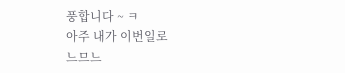풍합니다 ~ ㅋ
아주 내가 이번일로
느므느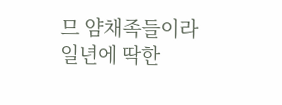므 얌채족들이라
일년에 딱한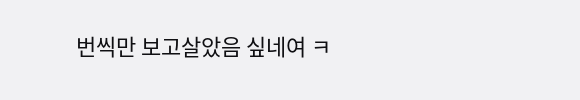번씩만 보고살았음 싶네여 ㅋ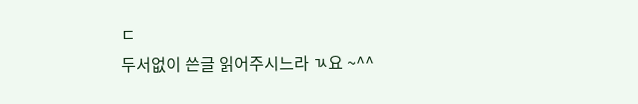ㄷ
두서없이 쓴글 읽어주시느라 ㄳ요 ~^^